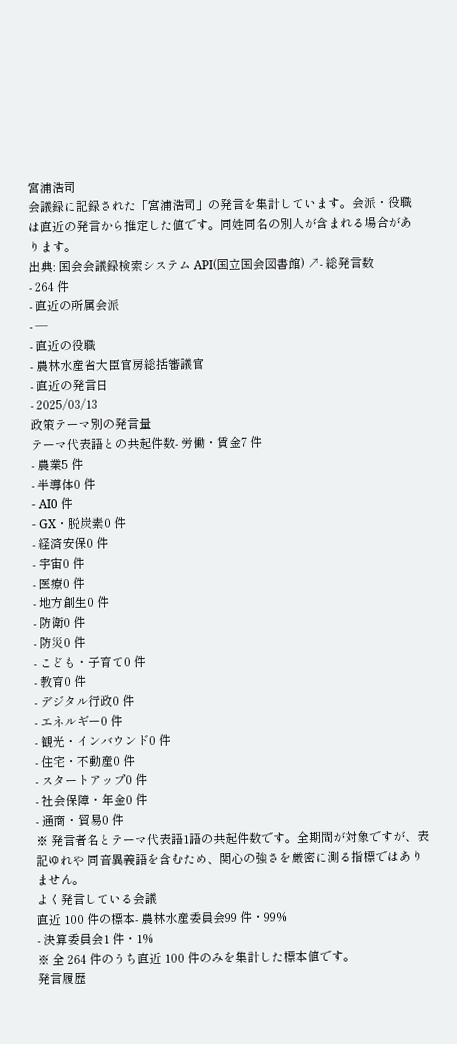宮浦浩司
会議録に記録された「宮浦浩司」の発言を集計しています。会派・役職は直近の発言から推定した値です。同姓同名の別人が含まれる場合があります。
出典: 国会会議録検索システム API(国立国会図書館) ↗- 総発言数
- 264 件
- 直近の所属会派
- —
- 直近の役職
- 農林水産省大臣官房総括審議官
- 直近の発言日
- 2025/03/13
政策テーマ別の発言量
テーマ代表語との共起件数- 労働・賃金7 件
- 農業5 件
- 半導体0 件
- AI0 件
- GX・脱炭素0 件
- 経済安保0 件
- 宇宙0 件
- 医療0 件
- 地方創生0 件
- 防衛0 件
- 防災0 件
- こども・子育て0 件
- 教育0 件
- デジタル行政0 件
- エネルギー0 件
- 観光・インバウンド0 件
- 住宅・不動産0 件
- スタートアップ0 件
- 社会保障・年金0 件
- 通商・貿易0 件
※ 発言者名とテーマ代表語1語の共起件数です。全期間が対象ですが、表記ゆれや 同音異義語を含むため、関心の強さを厳密に測る指標ではありません。
よく発言している会議
直近 100 件の標本- 農林水産委員会99 件・99%
- 決算委員会1 件・1%
※ 全 264 件のうち直近 100 件のみを集計した標本値です。
発言履歴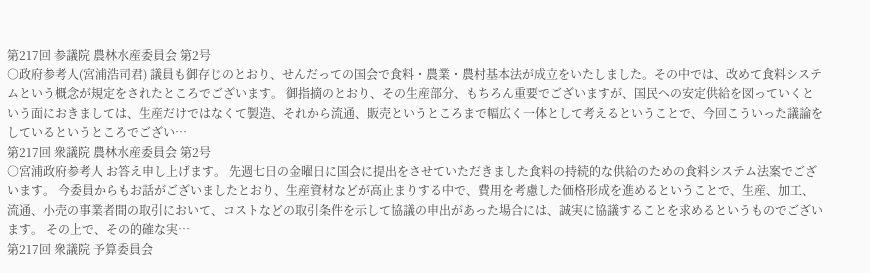第217回 参議院 農林水産委員会 第2号
○政府参考人(宮浦浩司君) 議員も御存じのとおり、せんだっての国会で食料・農業・農村基本法が成立をいたしました。その中では、改めて食料システムという概念が規定をされたところでございます。 御指摘のとおり、その生産部分、もちろん重要でございますが、国民への安定供給を図っていくという面におきましては、生産だけではなくて製造、それから流通、販売というところまで幅広く一体として考えるということで、今回こういった議論をしているというところでござい…
第217回 衆議院 農林水産委員会 第2号
○宮浦政府参考人 お答え申し上げます。 先週七日の金曜日に国会に提出をさせていただきました食料の持続的な供給のための食料システム法案でございます。 今委員からもお話がございましたとおり、生産資材などが高止まりする中で、費用を考慮した価格形成を進めるということで、生産、加工、流通、小売の事業者間の取引において、コストなどの取引条件を示して協議の申出があった場合には、誠実に協議することを求めるというものでございます。 その上で、その的確な実…
第217回 衆議院 予算委員会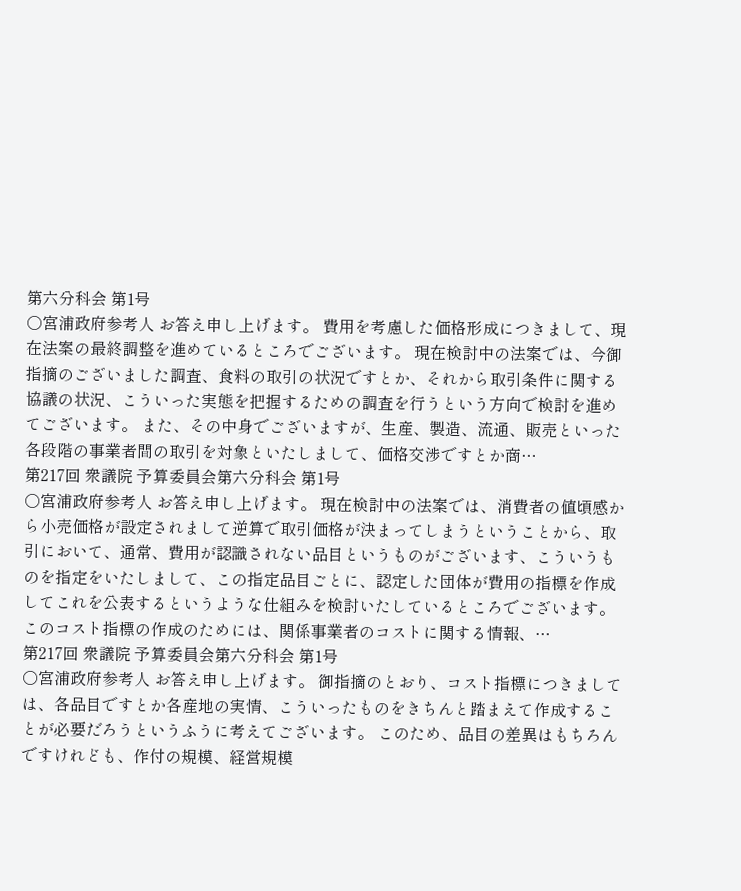第六分科会 第1号
○宮浦政府参考人 お答え申し上げます。 費用を考慮した価格形成につきまして、現在法案の最終調整を進めているところでございます。 現在検討中の法案では、今御指摘のございました調査、食料の取引の状況ですとか、それから取引条件に関する協議の状況、こういった実態を把握するための調査を行うという方向で検討を進めてございます。 また、その中身でございますが、生産、製造、流通、販売といった各段階の事業者間の取引を対象といたしまして、価格交渉ですとか商…
第217回 衆議院 予算委員会第六分科会 第1号
○宮浦政府参考人 お答え申し上げます。 現在検討中の法案では、消費者の値頃感から小売価格が設定されまして逆算で取引価格が決まってしまうということから、取引において、通常、費用が認識されない品目というものがございます、こういうものを指定をいたしまして、この指定品目ごとに、認定した団体が費用の指標を作成してこれを公表するというような仕組みを検討いたしているところでございます。 このコスト指標の作成のためには、関係事業者のコストに関する情報、…
第217回 衆議院 予算委員会第六分科会 第1号
○宮浦政府参考人 お答え申し上げます。 御指摘のとおり、コスト指標につきましては、各品目ですとか各産地の実情、こういったものをきちんと踏まえて作成することが必要だろうというふうに考えてございます。 このため、品目の差異はもちろんですけれども、作付の規模、経営規模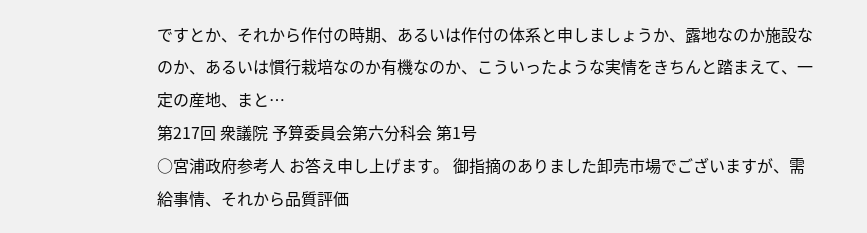ですとか、それから作付の時期、あるいは作付の体系と申しましょうか、露地なのか施設なのか、あるいは慣行栽培なのか有機なのか、こういったような実情をきちんと踏まえて、一定の産地、まと…
第217回 衆議院 予算委員会第六分科会 第1号
○宮浦政府参考人 お答え申し上げます。 御指摘のありました卸売市場でございますが、需給事情、それから品質評価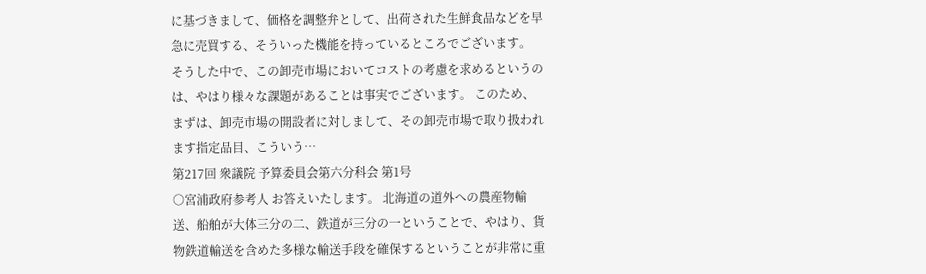に基づきまして、価格を調整弁として、出荷された生鮮食品などを早急に売買する、そういった機能を持っているところでございます。 そうした中で、この卸売市場においてコストの考慮を求めるというのは、やはり様々な課題があることは事実でございます。 このため、まずは、卸売市場の開設者に対しまして、その卸売市場で取り扱われます指定品目、こういう…
第217回 衆議院 予算委員会第六分科会 第1号
○宮浦政府参考人 お答えいたします。 北海道の道外への農産物輸送、船舶が大体三分の二、鉄道が三分の一ということで、やはり、貨物鉄道輸送を含めた多様な輸送手段を確保するということが非常に重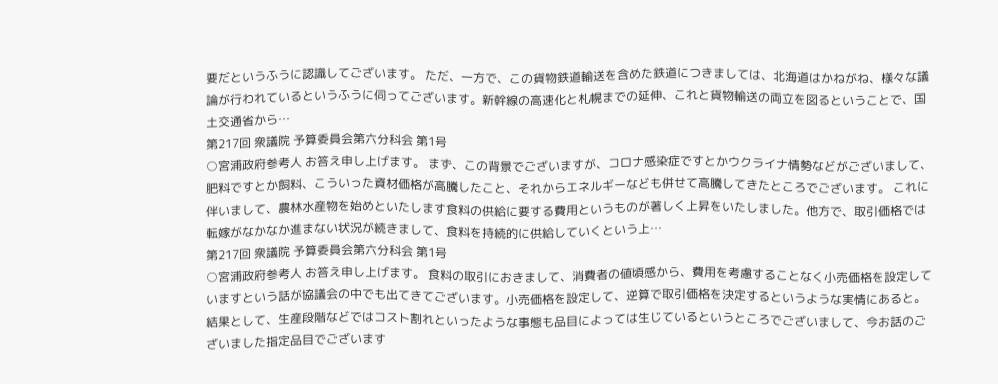要だというふうに認識してございます。 ただ、一方で、この貨物鉄道輸送を含めた鉄道につきましては、北海道はかねがね、様々な議論が行われているというふうに伺ってございます。新幹線の高速化と札幌までの延伸、これと貨物輸送の両立を図るということで、国土交通省から…
第217回 衆議院 予算委員会第六分科会 第1号
○宮浦政府参考人 お答え申し上げます。 まず、この背景でございますが、コロナ感染症ですとかウクライナ情勢などがございまして、肥料ですとか飼料、こういった資材価格が高騰したこと、それからエネルギーなども併せて高騰してきたところでございます。 これに伴いまして、農林水産物を始めといたします食料の供給に要する費用というものが著しく上昇をいたしました。他方で、取引価格では転嫁がなかなか進まない状況が続きまして、食料を持続的に供給していくという上…
第217回 衆議院 予算委員会第六分科会 第1号
○宮浦政府参考人 お答え申し上げます。 食料の取引におきまして、消費者の値頃感から、費用を考慮することなく小売価格を設定していますという話が協議会の中でも出てきてございます。小売価格を設定して、逆算で取引価格を決定するというような実情にあると。結果として、生産段階などではコスト割れといったような事態も品目によっては生じているというところでございまして、今お話のございました指定品目でございます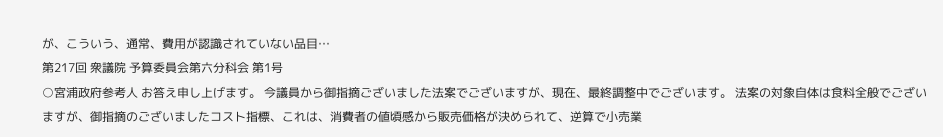が、こういう、通常、費用が認識されていない品目…
第217回 衆議院 予算委員会第六分科会 第1号
○宮浦政府参考人 お答え申し上げます。 今議員から御指摘ございました法案でございますが、現在、最終調整中でございます。 法案の対象自体は食料全般でございますが、御指摘のございましたコスト指標、これは、消費者の値頃感から販売価格が決められて、逆算で小売業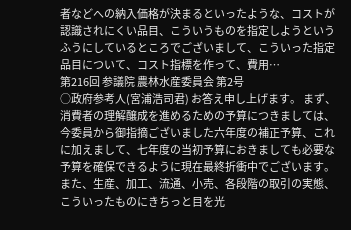者などへの納入価格が決まるといったような、コストが認識されにくい品目、こういうものを指定しようというふうにしているところでございまして、こういった指定品目について、コスト指標を作って、費用…
第216回 参議院 農林水産委員会 第2号
○政府参考人(宮浦浩司君) お答え申し上げます。 まず、消費者の理解醸成を進めるための予算につきましては、今委員から御指摘ございました六年度の補正予算、これに加えまして、七年度の当初予算におきましても必要な予算を確保できるように現在最終折衝中でございます。 また、生産、加工、流通、小売、各段階の取引の実態、こういったものにきちっと目を光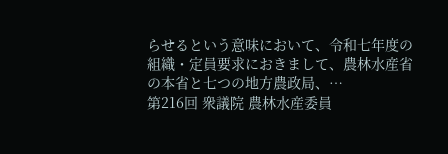らせるという意味において、令和七年度の組織・定員要求におきまして、農林水産省の本省と七つの地方農政局、…
第216回 衆議院 農林水産委員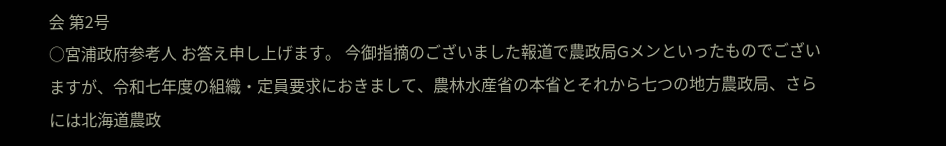会 第2号
○宮浦政府参考人 お答え申し上げます。 今御指摘のございました報道で農政局Gメンといったものでございますが、令和七年度の組織・定員要求におきまして、農林水産省の本省とそれから七つの地方農政局、さらには北海道農政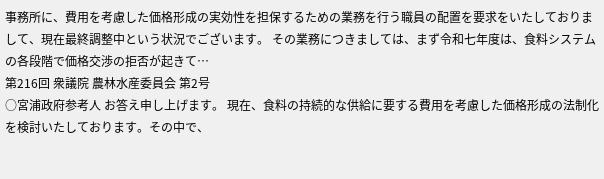事務所に、費用を考慮した価格形成の実効性を担保するための業務を行う職員の配置を要求をいたしておりまして、現在最終調整中という状況でございます。 その業務につきましては、まず令和七年度は、食料システムの各段階で価格交渉の拒否が起きて…
第216回 衆議院 農林水産委員会 第2号
○宮浦政府参考人 お答え申し上げます。 現在、食料の持続的な供給に要する費用を考慮した価格形成の法制化を検討いたしております。その中で、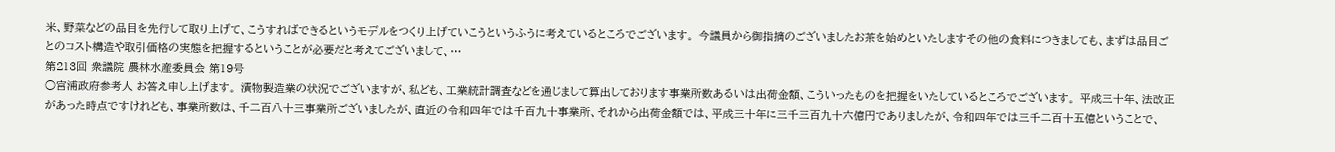米、野菜などの品目を先行して取り上げて、こうすればできるというモデルをつくり上げていこうというふうに考えているところでございます。 今議員から御指摘のございましたお茶を始めといたしますその他の食料につきましても、まずは品目ごとのコスト構造や取引価格の実態を把握するということが必要だと考えてございまして、…
第213回 衆議院 農林水産委員会 第19号
○宮浦政府参考人 お答え申し上げます。 漬物製造業の状況でございますが、私ども、工業統計調査などを通じまして算出しております事業所数あるいは出荷金額、こういったものを把握をいたしているところでございます。 平成三十年、法改正があった時点ですけれども、事業所数は、千二百八十三事業所ございましたが、直近の令和四年では千百九十事業所、それから出荷金額では、平成三十年に三千三百九十六億円でありましたが、令和四年では三千二百十五億ということで、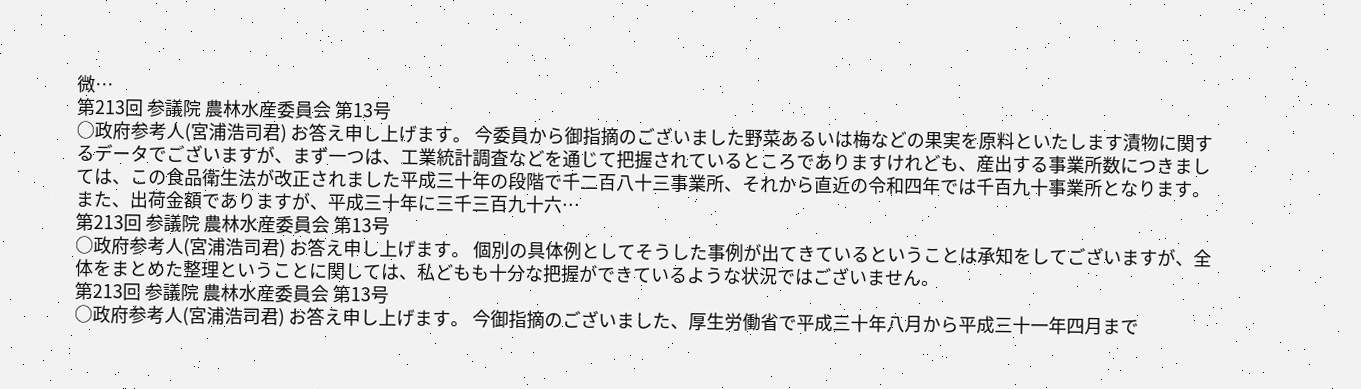微…
第213回 参議院 農林水産委員会 第13号
○政府参考人(宮浦浩司君) お答え申し上げます。 今委員から御指摘のございました野菜あるいは梅などの果実を原料といたします漬物に関するデータでございますが、まず一つは、工業統計調査などを通じて把握されているところでありますけれども、産出する事業所数につきましては、この食品衛生法が改正されました平成三十年の段階で千二百八十三事業所、それから直近の令和四年では千百九十事業所となります。 また、出荷金額でありますが、平成三十年に三千三百九十六…
第213回 参議院 農林水産委員会 第13号
○政府参考人(宮浦浩司君) お答え申し上げます。 個別の具体例としてそうした事例が出てきているということは承知をしてございますが、全体をまとめた整理ということに関しては、私どもも十分な把握ができているような状況ではございません。
第213回 参議院 農林水産委員会 第13号
○政府参考人(宮浦浩司君) お答え申し上げます。 今御指摘のございました、厚生労働省で平成三十年八月から平成三十一年四月まで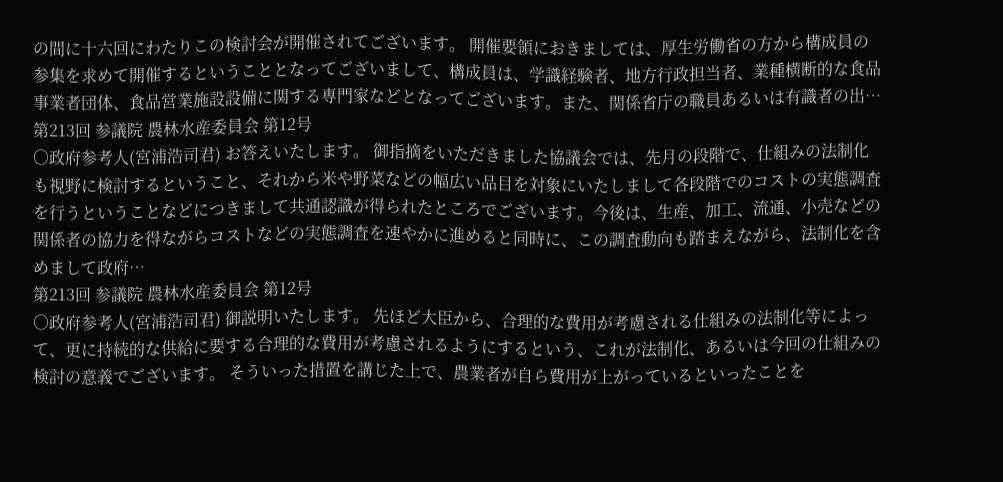の間に十六回にわたりこの検討会が開催されてございます。 開催要領におきましては、厚生労働省の方から構成員の参集を求めて開催するということとなってございまして、構成員は、学識経験者、地方行政担当者、業種横断的な食品事業者団体、食品営業施設設備に関する専門家などとなってございます。また、関係省庁の職員あるいは有識者の出…
第213回 参議院 農林水産委員会 第12号
○政府参考人(宮浦浩司君) お答えいたします。 御指摘をいただきました協議会では、先月の段階で、仕組みの法制化も視野に検討するということ、それから米や野菜などの幅広い品目を対象にいたしまして各段階でのコストの実態調査を行うということなどにつきまして共通認識が得られたところでございます。今後は、生産、加工、流通、小売などの関係者の協力を得ながらコストなどの実態調査を速やかに進めると同時に、この調査動向も踏まえながら、法制化を含めまして政府…
第213回 参議院 農林水産委員会 第12号
○政府参考人(宮浦浩司君) 御説明いたします。 先ほど大臣から、合理的な費用が考慮される仕組みの法制化等によって、更に持続的な供給に要する合理的な費用が考慮されるようにするという、これが法制化、あるいは今回の仕組みの検討の意義でございます。 そういった措置を講じた上で、農業者が自ら費用が上がっているといったことを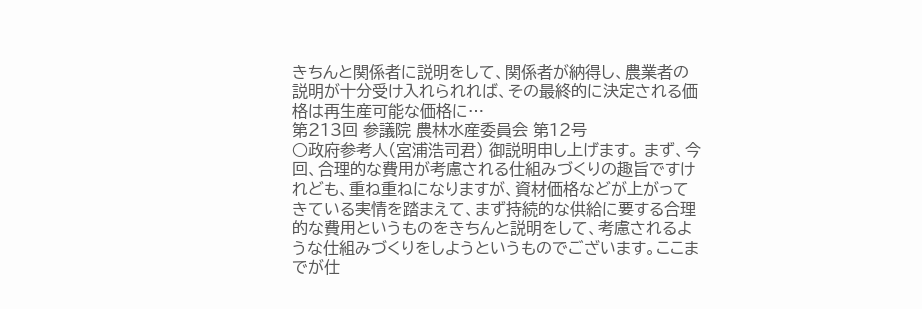きちんと関係者に説明をして、関係者が納得し、農業者の説明が十分受け入れられれば、その最終的に決定される価格は再生産可能な価格に…
第213回 参議院 農林水産委員会 第12号
○政府参考人(宮浦浩司君) 御説明申し上げます。 まず、今回、合理的な費用が考慮される仕組みづくりの趣旨ですけれども、重ね重ねになりますが、資材価格などが上がってきている実情を踏まえて、まず持続的な供給に要する合理的な費用というものをきちんと説明をして、考慮されるような仕組みづくりをしようというものでございます。ここまでが仕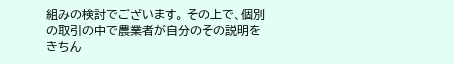組みの検討でございます。 その上で、個別の取引の中で農業者が自分のその説明をきちん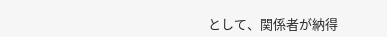として、関係者が納得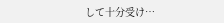して十分受け…